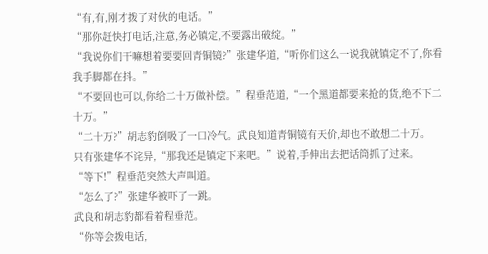“有,有,刚才拨了对伙的电话。”
“那你赶快打电话,注意,务必镇定,不要露出破绽。”
“我说你们干嘛想着要要回青铜镜?”张建华道,“听你们这么一说我就镇定不了,你看我手脚都在抖。”
“不要回也可以,你给二十万做补偿。”程垂范道,“一个黑道都要来抢的货,绝不下二十万。”
“二十万?”胡志豹倒吸了一口冷气。武良知道青铜镜有天价,却也不敢想二十万。
只有张建华不诧异,“那我还是镇定下来吧。”说着,手伸出去把话筒抓了过来。
“等下!”程垂范突然大声叫道。
“怎么了?”张建华被吓了一跳。
武良和胡志豹都看着程垂范。
“你等会拨电话,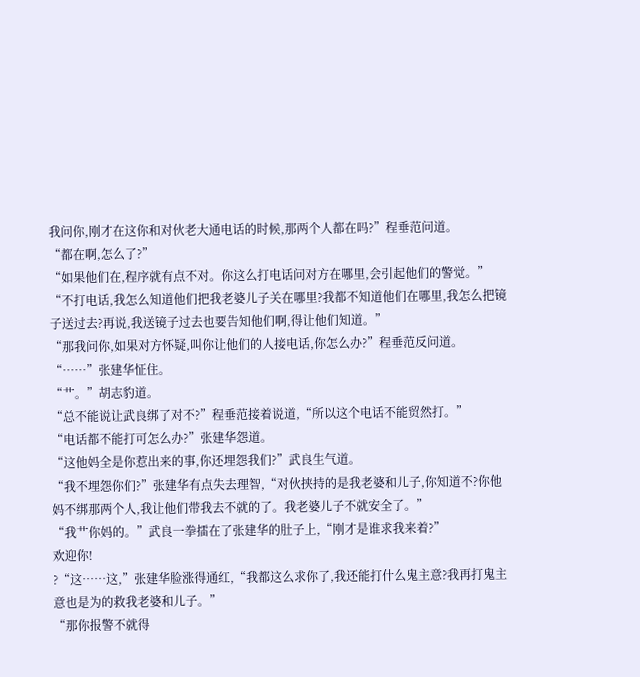我问你,刚才在这你和对伙老大通电话的时候,那两个人都在吗?”程垂范问道。
“都在啊,怎么了?”
“如果他们在,程序就有点不对。你这么打电话问对方在哪里,会引起他们的警觉。”
“不打电话,我怎么知道他们把我老婆儿子关在哪里?我都不知道他们在哪里,我怎么把镜子送过去?再说,我送镜子过去也要告知他们啊,得让他们知道。”
“那我问你,如果对方怀疑,叫你让他们的人接电话,你怎么办?”程垂范反问道。
“……”张建华怔住。
“艹。”胡志豹道。
“总不能说让武良绑了对不?”程垂范接着说道,“所以这个电话不能贸然打。”
“电话都不能打可怎么办?”张建华怨道。
“这他妈全是你惹出来的事,你还埋怨我们?”武良生气道。
“我不埋怨你们?”张建华有点失去理智,“对伙挟持的是我老婆和儿子,你知道不?你他妈不绑那两个人,我让他们带我去不就的了。我老婆儿子不就安全了。”
“我艹你妈的。”武良一拳擂在了张建华的肚子上,“刚才是谁求我来着?”
欢迎你!
?“这……这,”张建华脸涨得通红,“我都这么求你了,我还能打什么鬼主意?我再打鬼主意也是为的救我老婆和儿子。”
“那你报警不就得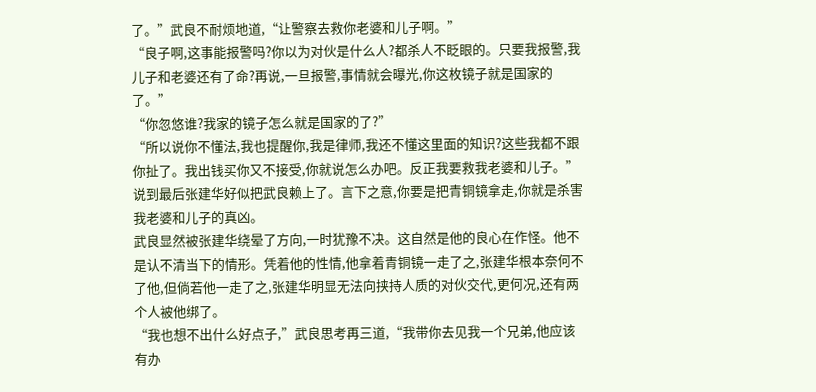了。”武良不耐烦地道,“让警察去救你老婆和儿子啊。”
“良子啊,这事能报警吗?你以为对伙是什么人?都杀人不眨眼的。只要我报警,我儿子和老婆还有了命?再说,一旦报警,事情就会曝光,你这枚镜子就是国家的了。”
“你忽悠谁?我家的镜子怎么就是国家的了?”
“所以说你不懂法,我也提醒你,我是律师,我还不懂这里面的知识?这些我都不跟你扯了。我出钱买你又不接受,你就说怎么办吧。反正我要救我老婆和儿子。”说到最后张建华好似把武良赖上了。言下之意,你要是把青铜镜拿走,你就是杀害我老婆和儿子的真凶。
武良显然被张建华绕晕了方向,一时犹豫不决。这自然是他的良心在作怪。他不是认不清当下的情形。凭着他的性情,他拿着青铜镜一走了之,张建华根本奈何不了他,但倘若他一走了之,张建华明显无法向挟持人质的对伙交代,更何况,还有两个人被他绑了。
“我也想不出什么好点子,”武良思考再三道,“我带你去见我一个兄弟,他应该有办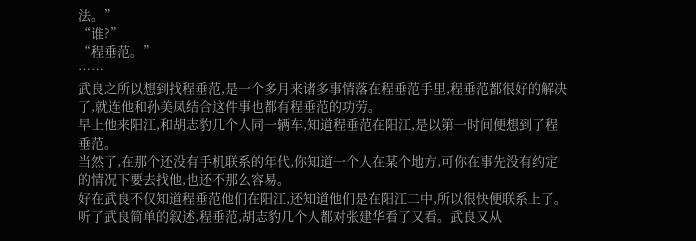法。”
“谁?”
“程垂范。”
……
武良之所以想到找程垂范,是一个多月来诸多事情落在程垂范手里,程垂范都很好的解决了,就连他和孙美凤结合这件事也都有程垂范的功劳。
早上他来阳江,和胡志豹几个人同一辆车,知道程垂范在阳江,是以第一时间便想到了程垂范。
当然了,在那个还没有手机联系的年代,你知道一个人在某个地方,可你在事先没有约定的情况下要去找他,也还不那么容易。
好在武良不仅知道程垂范他们在阳江,还知道他们是在阳江二中,所以很快便联系上了。
听了武良简单的叙述,程垂范,胡志豹几个人都对张建华看了又看。武良又从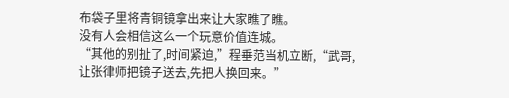布袋子里将青铜镜拿出来让大家瞧了瞧。
没有人会相信这么一个玩意价值连城。
“其他的别扯了,时间紧迫,”程垂范当机立断,“武哥,让张律师把镜子送去,先把人换回来。”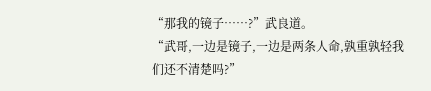“那我的镜子……?”武良道。
“武哥,一边是镜子,一边是两条人命,孰重孰轻我们还不清楚吗?”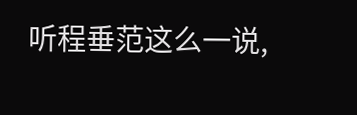听程垂范这么一说,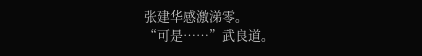张建华感激涕零。
“可是……”武良道。